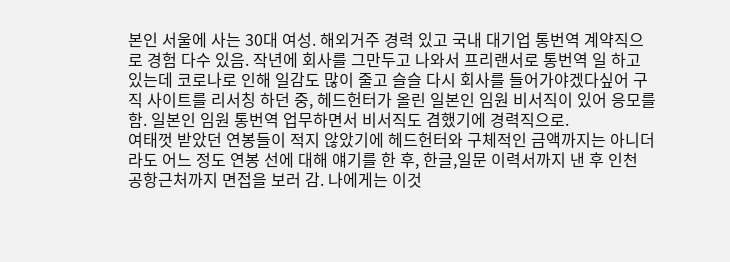본인 서울에 사는 30대 여성. 해외거주 경력 있고 국내 대기업 통번역 계약직으로 경험 다수 있음. 작년에 회사를 그만두고 나와서 프리랜서로 통번역 일 하고 있는데 코로나로 인해 일감도 많이 줄고 슬슬 다시 회사를 들어가야겠다싶어 구직 사이트를 리서칭 하던 중, 헤드헌터가 올린 일본인 임원 비서직이 있어 응모를 함. 일본인 임원 통번역 업무하면서 비서직도 겸했기에 경력직으로.
여태껏 받았던 연봉들이 적지 않았기에 헤드헌터와 구체적인 금액까지는 아니더라도 어느 정도 연봉 선에 대해 얘기를 한 후, 한글,일문 이력서까지 낸 후 인천 공항근처까지 면접을 보러 감. 나에게는 이것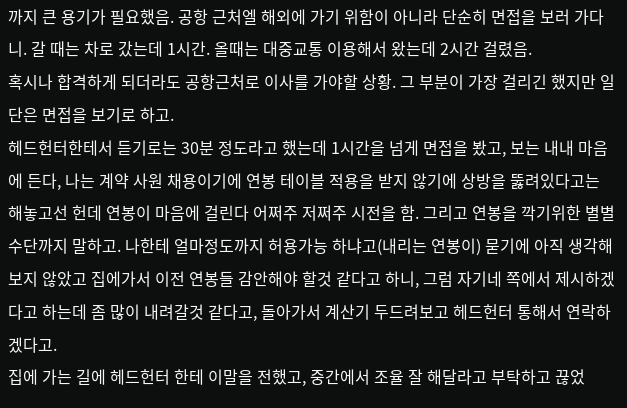까지 큰 용기가 필요했음. 공항 근처엘 해외에 가기 위함이 아니라 단순히 면접을 보러 가다니. 갈 때는 차로 갔는데 1시간. 올때는 대중교통 이용해서 왔는데 2시간 걸렸음.
혹시나 합격하게 되더라도 공항근처로 이사를 가야할 상황. 그 부분이 가장 걸리긴 했지만 일단은 면접을 보기로 하고.
헤드헌터한테서 듣기로는 30분 정도라고 했는데 1시간을 넘게 면접을 봤고, 보는 내내 마음에 든다, 나는 계약 사원 채용이기에 연봉 테이블 적용을 받지 않기에 상방을 뚫려있다고는 해놓고선 헌데 연봉이 마음에 걸린다 어쩌주 저쩌주 시전을 함. 그리고 연봉을 깍기위한 별별 수단까지 말하고. 나한테 얼마정도까지 허용가능 하냐고(내리는 연봉이) 묻기에 아직 생각해 보지 않았고 집에가서 이전 연봉들 감안해야 할것 같다고 하니, 그럼 자기네 쪽에서 제시하겠다고 하는데 좀 많이 내려갈것 같다고, 돌아가서 계산기 두드려보고 헤드헌터 통해서 연락하겠다고.
집에 가는 길에 헤드헌터 한테 이말을 전했고, 중간에서 조율 잘 해달라고 부탁하고 끊었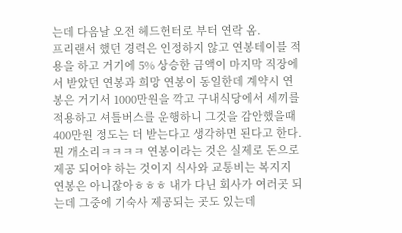는데 다음날 오전 헤드헌터로 부터 연락 옴.
프리랜서 했던 경력은 인정하지 않고 연봉테이블 적용을 하고 거기에 5% 상승한 금액이 마지막 직장에서 받았던 연봉과 희망 연봉이 동일한데 계약시 연봉은 거기서 1000만원을 깍고 구내식당에서 세끼를 적용하고 셔틀버스를 운행하니 그것을 감안했을때 400만원 정도는 더 받는다고 생각하면 된다고 한다.
뭔 개소리ㅋㅋㅋㅋ 연봉이라는 것은 실제로 돈으로 제공 되어야 하는 것이지 식사와 교통비는 복지지 연봉은 아니잖아ㅎㅎㅎ 내가 다닌 회사가 여러곳 되는데 그중에 기숙사 제공되는 곳도 있는데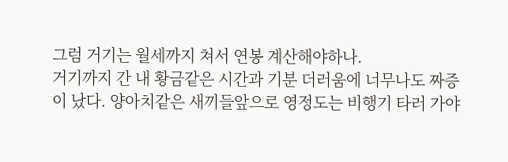그럼 거기는 월세까지 쳐서 연봉 계산해야하나.
거기까지 간 내 황금같은 시간과 기분 더러움에 너무나도 짜증이 났다. 양아치같은 새끼들앞으로 영정도는 비행기 타러 가야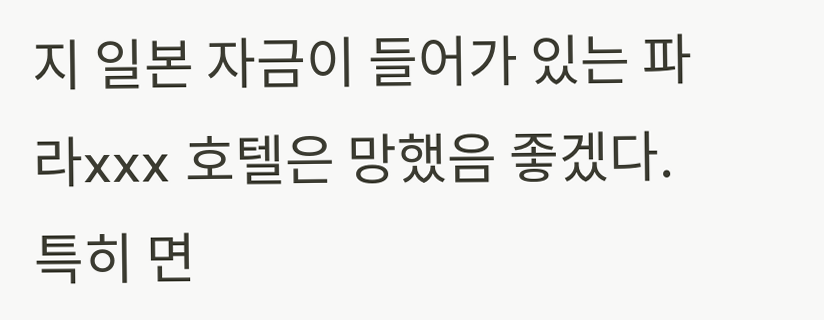지 일본 자금이 들어가 있는 파라xxx 호텔은 망했음 좋겠다. 특히 면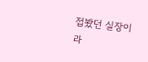접봤던 실장이라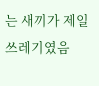는 새끼가 제일 쓰레기였음